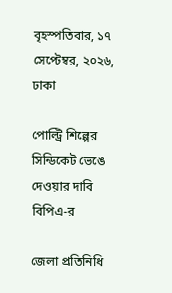বৃহস্পতিবার, ১৭ সেপ্টেম্বর, ২০২৬, ঢাকা

পোল্ট্রি শিল্পের সিন্ডিকেট ভেঙে দেওয়ার দাবি বিপিএ-র

জেলা প্রতিনিধি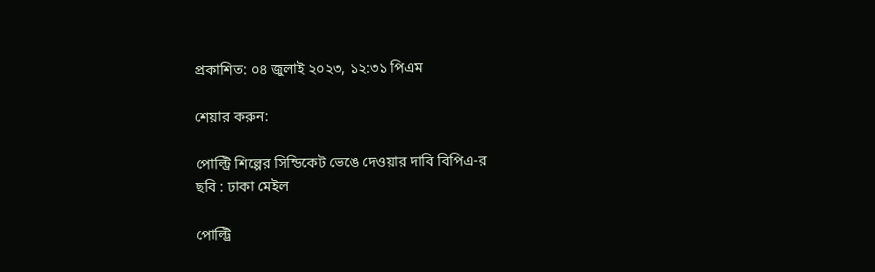প্রকাশিত: ০৪ জুলাই ২০২৩, ১২:৩১ পিএম

শেয়ার করুন:

পোল্ট্রি শিল্পের সিন্ডিকেট ভেঙে দেওয়ার দাবি বিপিএ-র
ছবি : ঢাকা মেইল

পোল্ট্রি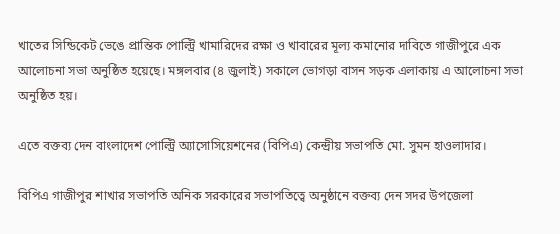খাতের সিন্ডিকেট ভেঙে প্রান্তিক পোল্ট্রি খামারিদের রক্ষা ও খাবারের মূল্য কমানোর দাবিতে গাজীপুরে এক আলোচনা সভা অনুষ্ঠিত হয়েছে। মঙ্গলবার (৪ জুলাই) সকালে ভোগড়া বাসন সড়ক এলাকায় এ আলোচনা সভা অনুষ্ঠিত হয়।

এতে বক্তব্য দেন বাংলাদেশ পোল্ট্রি অ্যাসোসিয়েশনের (বিপিএ) কেন্দ্রীয় সভাপতি মো. সুমন হাওলাদার।

বিপিএ গাজীপুর শাখার সভাপতি অনিক সরকারের সভাপতিত্বে অনুষ্ঠানে বক্তব্য দেন সদর উপজেলা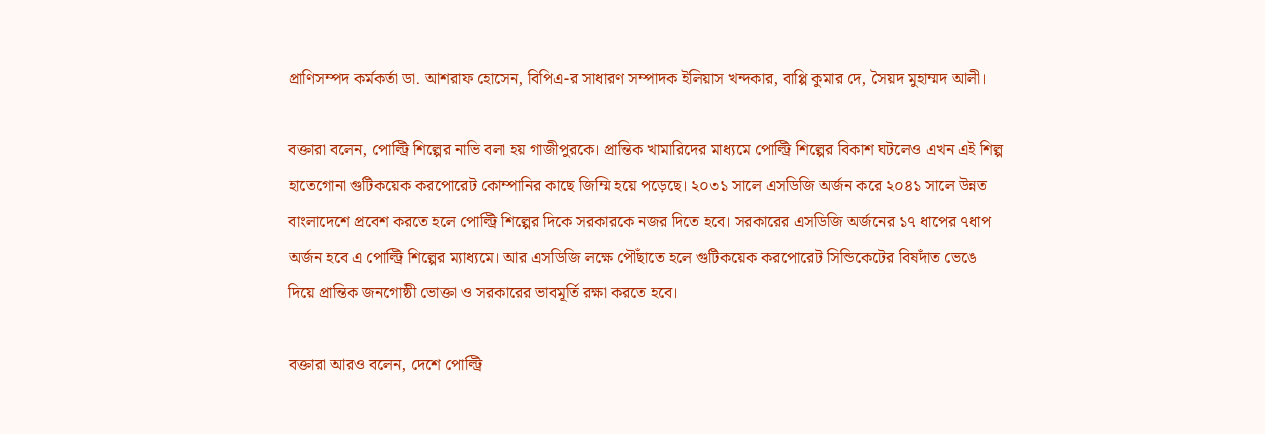প্রাণিসম্পদ কর্মকর্তা ডা. আশরাফ হোসেন, বিপিএ-র সাধারণ সম্পাদক ইলিয়াস খন্দকার, বাপ্পি কুমার দে, সৈয়দ মুহাম্মদ আলী।

বক্তারা বলেন, পোল্ট্রি শিল্পের নাভি বলা হয় গাজীপুরকে। প্রান্তিক খামারিদের মাধ্যমে পোল্ট্রি শিল্পের বিকাশ ঘটলেও এখন এই শিল্প হাতেগোনা গুটিকয়েক করপোরেট কোম্পানির কাছে জিম্মি হয়ে পড়েছে। ২০৩১ সালে এসডিজি অর্জন করে ২০৪১ সালে উন্নত বাংলাদেশে প্রবেশ করতে হলে পোল্ট্রি শিল্পের দিকে সরকারকে নজর দিতে হবে। সরকারের এসডিজি অর্জনের ১৭ ধাপের ৭ধাপ অর্জন হবে এ পোল্ট্রি শিল্পের ম্যাধ্যমে। আর এসডিজি লক্ষে পৌঁছাতে হলে গুটিকয়েক করপোরেট সিন্ডিকেটের বিষদাঁত ভেঙে দিয়ে প্রান্তিক জনগোষ্ঠী ভোক্তা ও সরকারের ভাবমূর্তি রক্ষা করতে হবে।

বক্তারা আরও বলেন, দেশে পোল্ট্রি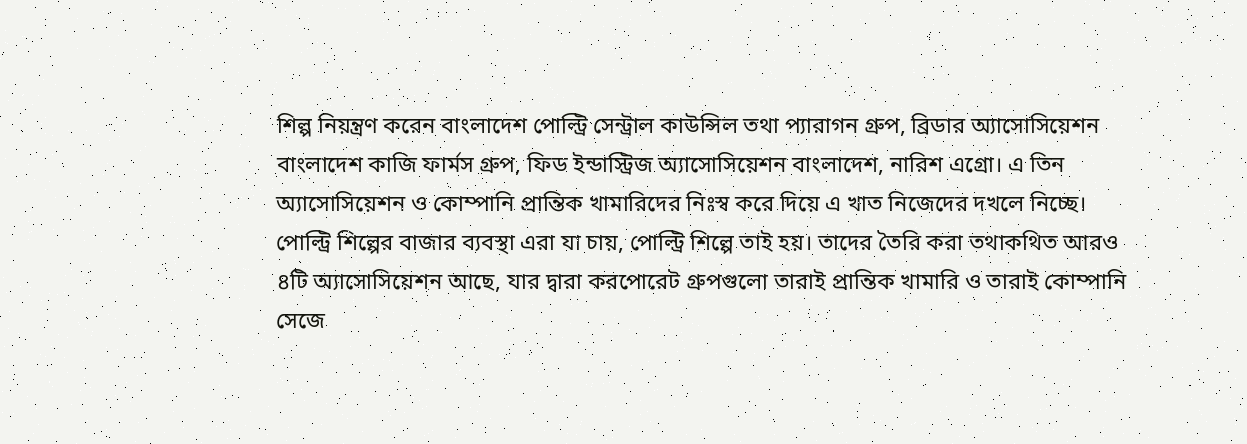শিল্প নিয়ন্ত্রণ করেন বাংলাদেশ পোল্ট্রি সেন্ট্রাল কাউন্সিল তথা প্যারাগন গ্রুপ, ব্রিডার অ্যাসোসিয়েশন বাংলাদেশ কাজি ফার্মস গ্রুপ, ফিড ইন্ডাস্ট্রিজ অ্যাসোসিয়েশন বাংলাদেশ, নারিশ এগ্রো। এ তিন অ্যাসোসিয়েশন ও কোম্পানি প্রান্তিক খামারিদের নিঃস্ব করে দিয়ে এ খাত নিজেদের দখলে নিচ্ছে। পোল্ট্রি শিল্পের বাজার ব্যবস্থা এরা যা চায়, পোল্ট্রি শিল্পে তাই হয়। তাদের তৈরি করা তথাকথিত আরও ৪টি অ্যাসোসিয়েশন আছে, যার দ্বারা করপোরেট গ্রুপগুলো তারাই প্রান্তিক খামারি ও তারাই কোম্পানি সেজে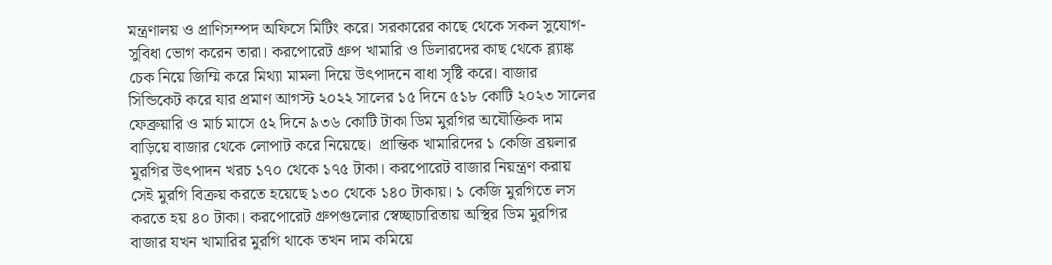মন্ত্রণালয় ও প্রাণিসম্পদ অফিসে মিটিং করে। সরকারের কাছে থেকে সকল সুযোগ-সুবিধা ভোগ করেন তারা। করপোরেট গ্রুপ খামারি ও ডিলারদের কাছ থেকে ব্ল্যাঙ্ক চেক নিয়ে জিম্মি করে মিথ্যা মামলা দিয়ে উৎপাদনে বাধা সৃষ্টি করে। বাজার সিন্ডিকেট করে যার প্রমাণ আগস্ট ২০২২ সালের ১৫ দিনে ৫১৮ কোটি ২০২৩ সালের ফেব্রুয়ারি ও মার্চ মাসে ৫২ দিনে ৯৩৬ কোটি টাকা ডিম মুরগির অযৌক্তিক দাম বাড়িয়ে বাজার থেকে লোপাট করে নিয়েছে।  প্রান্তিক খামারিদের ১ কেজি ব্রয়লার মুরগির উৎপাদন খরচ ১৭০ থেকে ১৭৫ টাকা। করপোরেট বাজার নিয়ন্ত্রণ করায় সেই মুরগি বিক্রয় করতে হয়েছে ১৩০ থেকে ১৪০ টাকায়। ১ কেজি মুরগিতে লস করতে হয় ৪০ টাকা। করপোরেট গ্রুপগুলোর স্বেচ্ছাচারিতায় অস্থির ডিম মুরগির বাজার যখন খামারির মুরগি থাকে তখন দাম কমিয়ে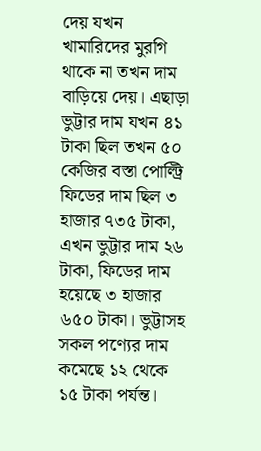দেয় যখন খামারিদের মুরগি থাকে না তখন দাম বাড়িয়ে দেয়। এছাড়া ভুট্টার দাম যখন ৪১ টাকা ছিল তখন ৫০ কেজির বস্তা পোল্ট্রি ফিডের দাম ছিল ৩ হাজার ৭৩৫ টাকা, এখন ভুট্টার দাম ২৬ টাকা, ফিডের দাম হয়েছে ৩ হাজার ৬৫০ টাকা। ভুট্টাসহ সকল পণ্যের দাম কমেছে ১২ থেকে ১৫ টাকা পর্যন্ত।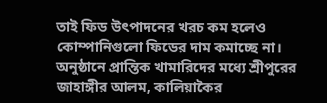তাই ফিড উৎপাদনের খরচ কম হলেও কোম্পানিগুলো ফিডের দাম কমাচ্ছে না।
অনুষ্ঠানে প্রান্তিক খামারিদের মধ্যে শ্রীপুরের জাহাঙ্গীর আলম, কালিয়াকৈর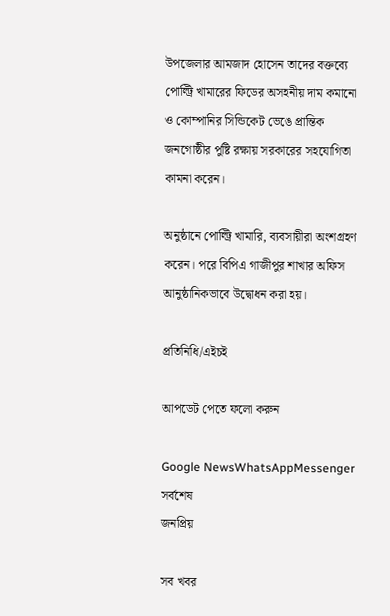উপজেলার আমজাদ হোসেন তাদের বক্তব্যে পোল্ট্রি খামারের ফিডের অসহনীয় দাম কমানো ও কোম্পানির সিন্ডিকেট ভেঙে প্রান্তিক জনগোষ্ঠীর পুষ্টি রক্ষায় সরকারের সহযোগিতা কামনা করেন।

অনুষ্ঠানে পোল্ট্রি খামারি, ব্যবসায়ীরা অংশগ্রহণ করেন। পরে বিপিএ গাজীপুর শাখার অফিস আনুষ্ঠানিকভাবে উদ্বোধন করা হয়।

প্রতিনিধি/এইচই

আপডেট পেতে ফলো করুন

Google NewsWhatsAppMessenger
সর্বশেষ
জনপ্রিয়

সব খবর